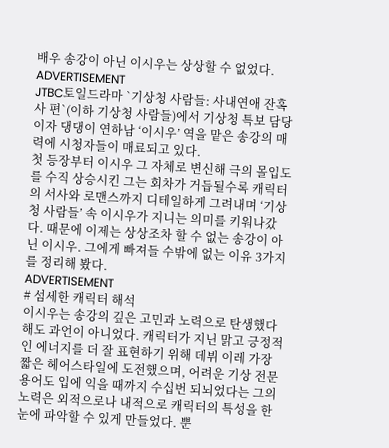배우 송강이 아닌 이시우는 상상할 수 없었다.
ADVERTISEMENT
JTBC토일드라마 `기상청 사람들: 사내연애 잔혹사 편`(이하 기상청 사람들)에서 기상청 특보 담당이자 댕댕이 연하남 ‘이시우’ 역을 맡은 송강의 매력에 시청자들이 매료되고 있다.
첫 등장부터 이시우 그 자체로 변신해 극의 몰입도를 수직 상승시킨 그는 회차가 거듭될수록 캐릭터의 서사와 로맨스까지 디테일하게 그려내며 ‘기상청 사람들’ 속 이시우가 지니는 의미를 키워나갔다. 때문에 이제는 상상조차 할 수 없는 송강이 아닌 이시우. 그에게 빠져들 수밖에 없는 이유 3가지를 정리해 봤다.
ADVERTISEMENT
# 섬세한 캐릭터 해석
이시우는 송강의 깊은 고민과 노력으로 탄생했다 해도 과언이 아니었다. 캐릭터가 지닌 맑고 긍정적인 에너지를 더 잘 표현하기 위해 데뷔 이레 가장 짧은 헤어스타일에 도전했으며, 어려운 기상 전문 용어도 입에 익을 때까지 수십번 되뇌었다는 그의 노력은 외적으로나 내적으로 캐릭터의 특성을 한눈에 파악할 수 있게 만들었다. 뿐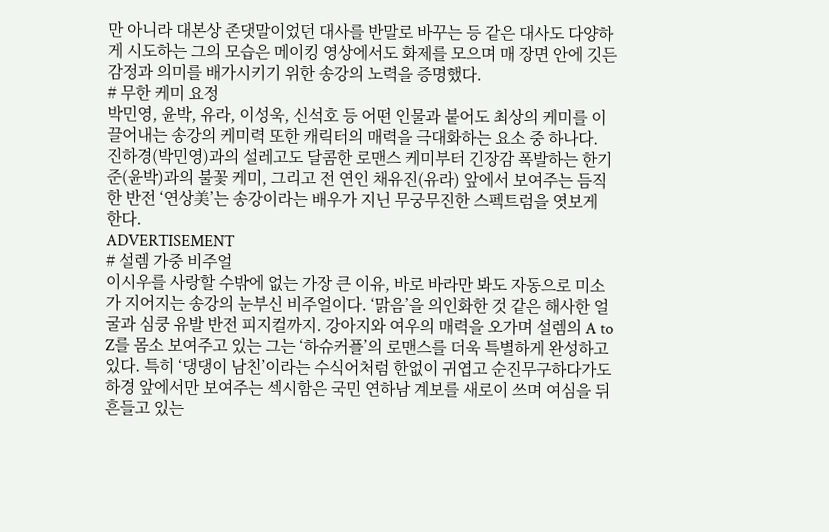만 아니라 대본상 존댓말이었던 대사를 반말로 바꾸는 등 같은 대사도 다양하게 시도하는 그의 모습은 메이킹 영상에서도 화제를 모으며 매 장면 안에 깃든 감정과 의미를 배가시키기 위한 송강의 노력을 증명했다.
# 무한 케미 요정
박민영, 윤박, 유라, 이성욱, 신석호 등 어떤 인물과 붙어도 최상의 케미를 이끌어내는 송강의 케미력 또한 캐릭터의 매력을 극대화하는 요소 중 하나다. 진하경(박민영)과의 설레고도 달콤한 로맨스 케미부터 긴장감 폭발하는 한기준(윤박)과의 불꽃 케미, 그리고 전 연인 채유진(유라) 앞에서 보여주는 듬직한 반전 ‘연상美’는 송강이라는 배우가 지닌 무궁무진한 스펙트럼을 엿보게 한다.
ADVERTISEMENT
# 설렘 가중 비주얼
이시우를 사랑할 수밖에 없는 가장 큰 이유, 바로 바라만 봐도 자동으로 미소가 지어지는 송강의 눈부신 비주얼이다. ‘맑음’을 의인화한 것 같은 해사한 얼굴과 심쿵 유발 반전 피지컬까지. 강아지와 여우의 매력을 오가며 설렘의 A to Z를 몸소 보여주고 있는 그는 ‘하슈커플’의 로맨스를 더욱 특별하게 완성하고 있다. 특히 ‘댕댕이 남친’이라는 수식어처럼 한없이 귀엽고 순진무구하다가도 하경 앞에서만 보여주는 섹시함은 국민 연하남 계보를 새로이 쓰며 여심을 뒤흔들고 있는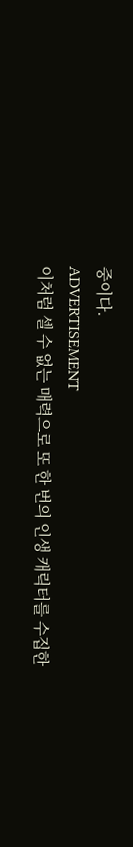중이다.
ADVERTISEMENT
이처럼 셀 수 없는 매력으로 또 한 번의 인생 캐릭터를 수집한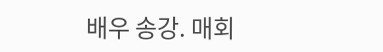배우 송강. 매회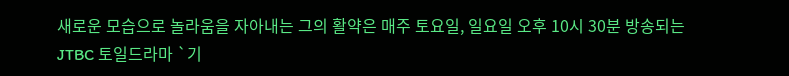새로운 모습으로 놀라움을 자아내는 그의 활약은 매주 토요일, 일요일 오후 10시 30분 방송되는 JTBC 토일드라마 `기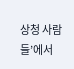상청 사람들’에서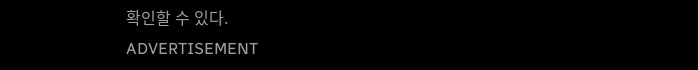확인할 수 있다.
ADVERTISEMENT